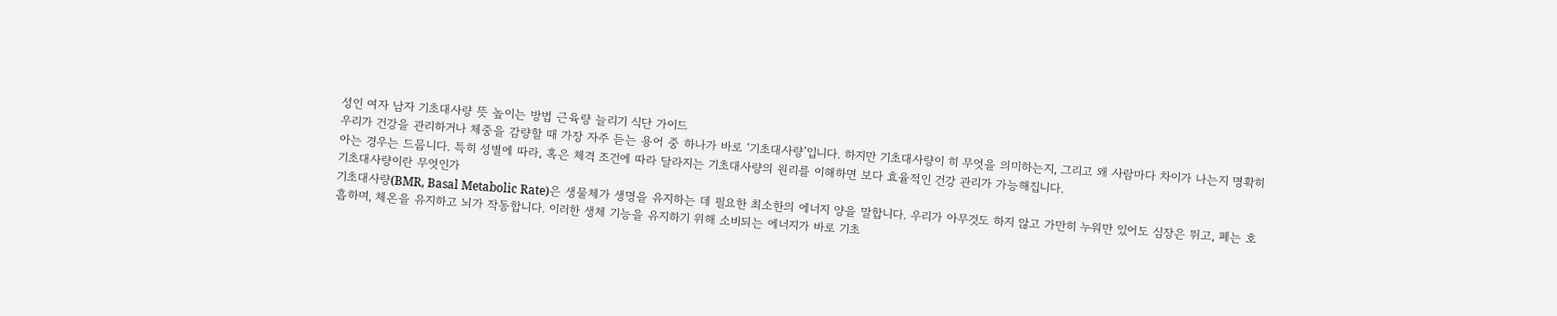성인 여자 남자 기초대사량 뜻 높이는 방법 근육량 늘리기 식단 가이드
우리가 건강을 관리하거나 체중을 감량할 때 가장 자주 듣는 용어 중 하나가 바로 ‘기초대사량’입니다. 하지만 기초대사량이 히 무엇을 의미하는지, 그리고 왜 사람마다 차이가 나는지 명확히 아는 경우는 드뭅니다. 특히 성별에 따라, 혹은 체격 조건에 따라 달라지는 기초대사량의 원리를 이해하면 보다 효율적인 건강 관리가 가능해집니다.
기초대사량이란 무엇인가
기초대사량(BMR, Basal Metabolic Rate)은 생물체가 생명을 유지하는 데 필요한 최소한의 에너지 양을 말합니다. 우리가 아무것도 하지 않고 가만히 누워만 있어도 심장은 뛰고, 폐는 호흡하며, 체온을 유지하고 뇌가 작동합니다. 이러한 생체 기능을 유지하기 위해 소비되는 에너지가 바로 기초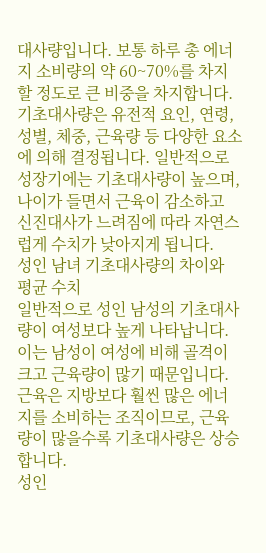대사량입니다. 보통 하루 총 에너지 소비량의 약 60~70%를 차지할 정도로 큰 비중을 차지합니다.
기초대사량은 유전적 요인, 연령, 성별, 체중, 근육량 등 다양한 요소에 의해 결정됩니다. 일반적으로 성장기에는 기초대사량이 높으며, 나이가 들면서 근육이 감소하고 신진대사가 느려짐에 따라 자연스럽게 수치가 낮아지게 됩니다.
성인 남녀 기초대사량의 차이와 평균 수치
일반적으로 성인 남성의 기초대사량이 여성보다 높게 나타납니다. 이는 남성이 여성에 비해 골격이 크고 근육량이 많기 때문입니다. 근육은 지방보다 훨씬 많은 에너지를 소비하는 조직이므로, 근육량이 많을수록 기초대사량은 상승합니다.
성인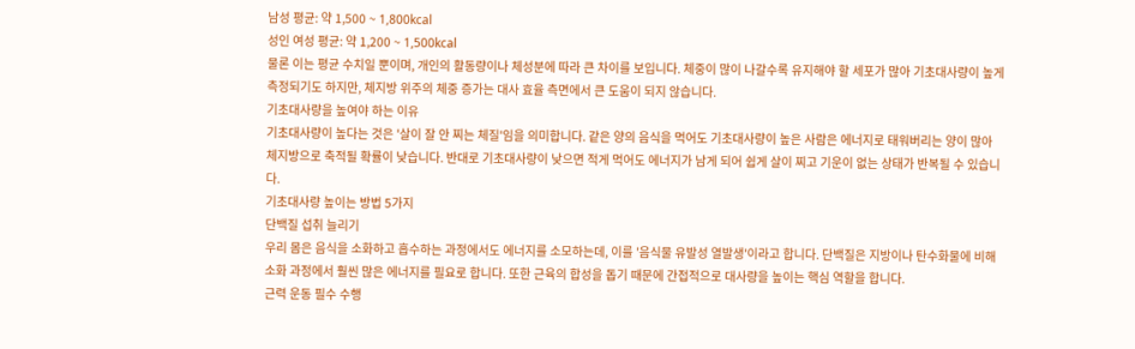남성 평균: 약 1,500 ~ 1,800kcal
성인 여성 평균: 약 1,200 ~ 1,500kcal
물론 이는 평균 수치일 뿐이며, 개인의 활동량이나 체성분에 따라 큰 차이를 보입니다. 체중이 많이 나갈수록 유지해야 할 세포가 많아 기초대사량이 높게 측정되기도 하지만, 체지방 위주의 체중 증가는 대사 효율 측면에서 큰 도움이 되지 않습니다.
기초대사량을 높여야 하는 이유
기초대사량이 높다는 것은 '살이 잘 안 찌는 체질'임을 의미합니다. 같은 양의 음식을 먹어도 기초대사량이 높은 사람은 에너지로 태워버리는 양이 많아 체지방으로 축적될 확률이 낮습니다. 반대로 기초대사량이 낮으면 적게 먹어도 에너지가 남게 되어 쉽게 살이 찌고 기운이 없는 상태가 반복될 수 있습니다.
기초대사량 높이는 방법 5가지
단백질 섭취 늘리기
우리 몸은 음식을 소화하고 흡수하는 과정에서도 에너지를 소모하는데, 이를 '음식물 유발성 열발생'이라고 합니다. 단백질은 지방이나 탄수화물에 비해 소화 과정에서 훨씬 많은 에너지를 필요로 합니다. 또한 근육의 합성을 돕기 때문에 간접적으로 대사량을 높이는 핵심 역할을 합니다.
근력 운동 필수 수행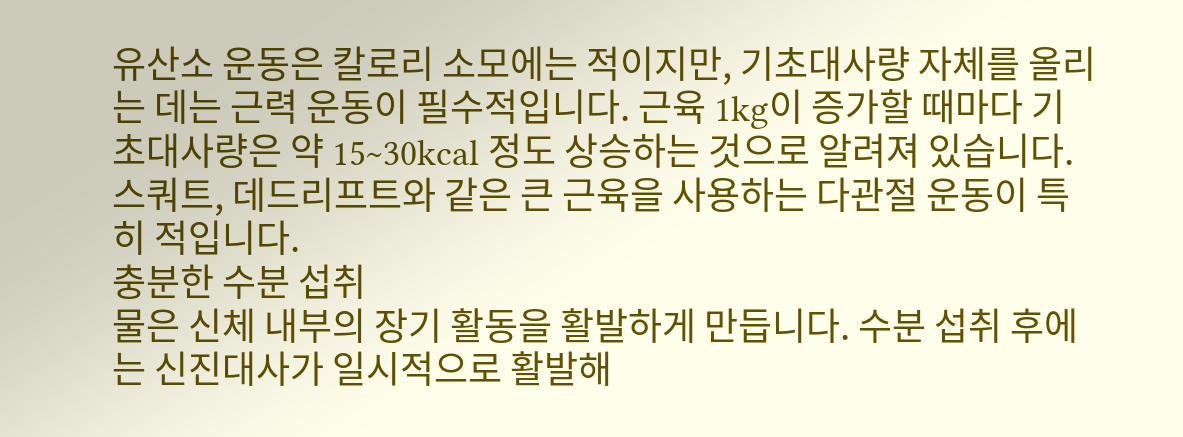유산소 운동은 칼로리 소모에는 적이지만, 기초대사량 자체를 올리는 데는 근력 운동이 필수적입니다. 근육 1kg이 증가할 때마다 기초대사량은 약 15~30kcal 정도 상승하는 것으로 알려져 있습니다. 스쿼트, 데드리프트와 같은 큰 근육을 사용하는 다관절 운동이 특히 적입니다.
충분한 수분 섭취
물은 신체 내부의 장기 활동을 활발하게 만듭니다. 수분 섭취 후에는 신진대사가 일시적으로 활발해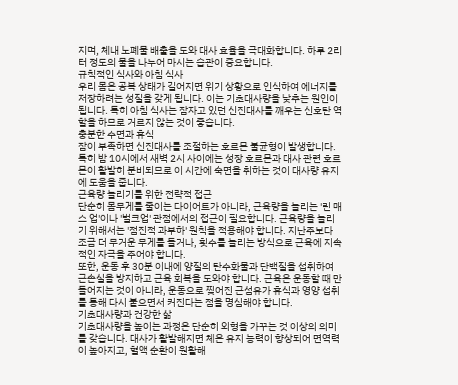지며, 체내 노폐물 배출을 도와 대사 효율을 극대화합니다. 하루 2리터 정도의 물을 나누어 마시는 습관이 중요합니다.
규칙적인 식사와 아침 식사
우리 몸은 공복 상태가 길어지면 위기 상황으로 인식하여 에너지를 저장하려는 성질을 갖게 됩니다. 이는 기초대사량을 낮추는 원인이 됩니다. 특히 아침 식사는 잠자고 있던 신진대사를 깨우는 신호탄 역할을 하므로 거르지 않는 것이 좋습니다.
충분한 수면과 휴식
잠이 부족하면 신진대사를 조절하는 호르몬 불균형이 발생합니다. 특히 밤 10시에서 새벽 2시 사이에는 성장 호르몬과 대사 관련 호르몬이 활발히 분비되므로 이 시간에 숙면을 취하는 것이 대사량 유지에 도움을 줍니다.
근육량 늘리기를 위한 전략적 접근
단순히 몸무게를 줄이는 다이어트가 아니라, 근육량을 늘리는 '린 매스 업'이나 '벌크업' 관점에서의 접근이 필요합니다. 근육량을 늘리기 위해서는 '점진적 과부하' 원칙을 적용해야 합니다. 지난주보다 조금 더 무거운 무게를 들거나, 횟수를 늘리는 방식으로 근육에 지속적인 자극을 주어야 합니다.
또한, 운동 후 30분 이내에 양질의 탄수화물과 단백질을 섭취하여 근손실을 방지하고 근육 회복을 도와야 합니다. 근육은 운동할 때 만들어지는 것이 아니라, 운동으로 찢어진 근섬유가 휴식과 영양 섭취를 통해 다시 붙으면서 커진다는 점을 명심해야 합니다.
기초대사량과 건강한 삶
기초대사량을 높이는 과정은 단순히 외형을 가꾸는 것 이상의 의미를 갖습니다. 대사가 활발해지면 체온 유지 능력이 향상되어 면역력이 높아지고, 혈액 순환이 원활해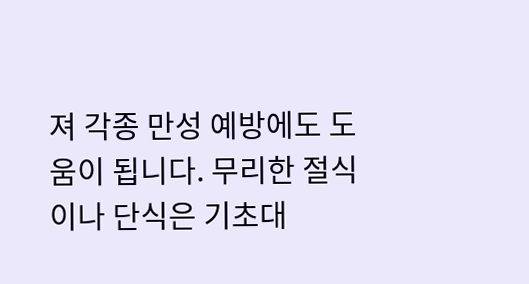져 각종 만성 예방에도 도움이 됩니다. 무리한 절식이나 단식은 기초대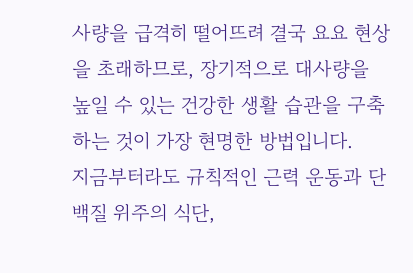사량을 급격히 떨어뜨려 결국 요요 현상을 초래하므로, 장기적으로 대사량을 높일 수 있는 건강한 생활 습관을 구축하는 것이 가장 현명한 방법입니다.
지금부터라도 규칙적인 근력 운동과 단백질 위주의 식단,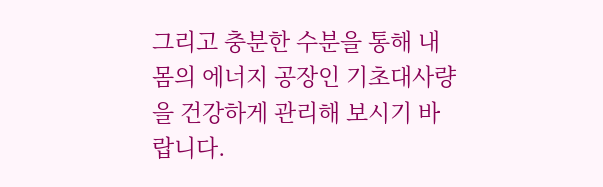그리고 충분한 수분을 통해 내 몸의 에너지 공장인 기초대사량을 건강하게 관리해 보시기 바랍니다.